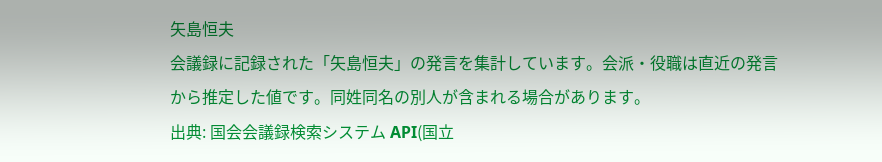矢島恒夫
会議録に記録された「矢島恒夫」の発言を集計しています。会派・役職は直近の発言から推定した値です。同姓同名の別人が含まれる場合があります。
出典: 国会会議録検索システム API(国立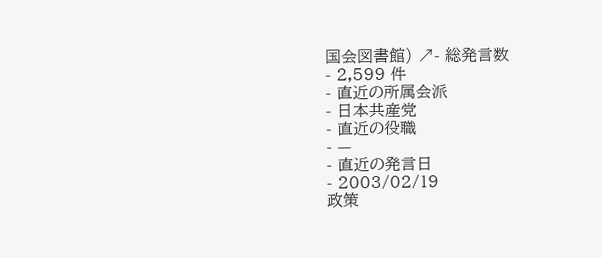国会図書館) ↗- 総発言数
- 2,599 件
- 直近の所属会派
- 日本共産党
- 直近の役職
- —
- 直近の発言日
- 2003/02/19
政策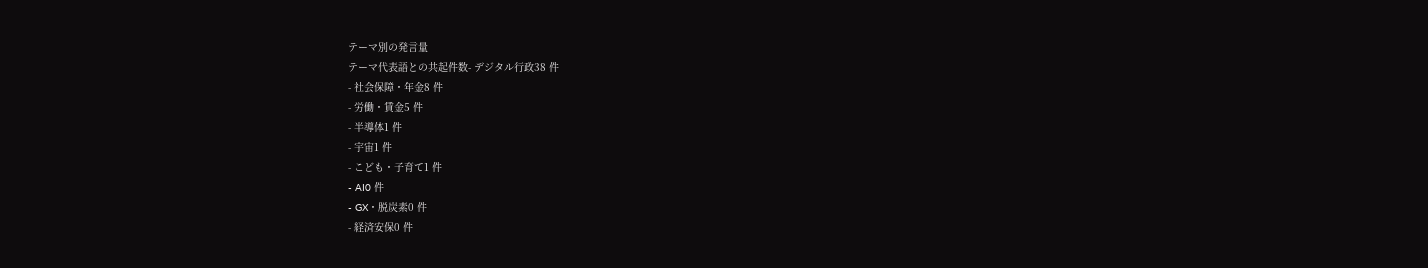テーマ別の発言量
テーマ代表語との共起件数- デジタル行政38 件
- 社会保障・年金8 件
- 労働・賃金5 件
- 半導体1 件
- 宇宙1 件
- こども・子育て1 件
- AI0 件
- GX・脱炭素0 件
- 経済安保0 件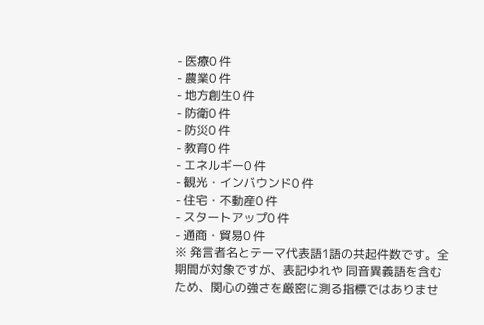- 医療0 件
- 農業0 件
- 地方創生0 件
- 防衛0 件
- 防災0 件
- 教育0 件
- エネルギー0 件
- 観光・インバウンド0 件
- 住宅・不動産0 件
- スタートアップ0 件
- 通商・貿易0 件
※ 発言者名とテーマ代表語1語の共起件数です。全期間が対象ですが、表記ゆれや 同音異義語を含むため、関心の強さを厳密に測る指標ではありませ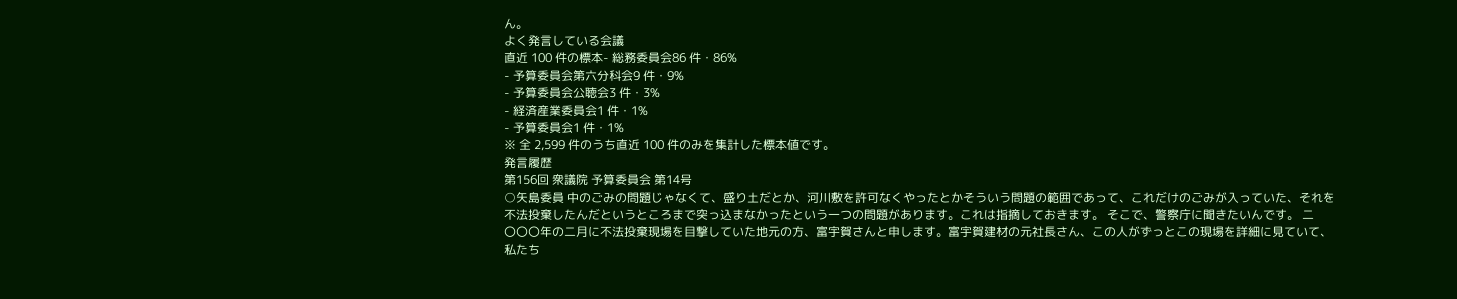ん。
よく発言している会議
直近 100 件の標本- 総務委員会86 件・86%
- 予算委員会第六分科会9 件・9%
- 予算委員会公聴会3 件・3%
- 経済産業委員会1 件・1%
- 予算委員会1 件・1%
※ 全 2,599 件のうち直近 100 件のみを集計した標本値です。
発言履歴
第156回 衆議院 予算委員会 第14号
○矢島委員 中のごみの問題じゃなくて、盛り土だとか、河川敷を許可なくやったとかそういう問題の範囲であって、これだけのごみが入っていた、それを不法投棄したんだというところまで突っ込まなかったという一つの問題があります。これは指摘しておきます。 そこで、警察庁に聞きたいんです。 二〇〇〇年の二月に不法投棄現場を目撃していた地元の方、富宇賀さんと申します。富宇賀建材の元社長さん、この人がずっとこの現場を詳細に見ていて、私たち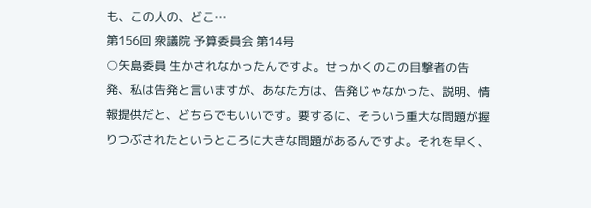も、この人の、どこ…
第156回 衆議院 予算委員会 第14号
○矢島委員 生かされなかったんですよ。せっかくのこの目撃者の告発、私は告発と言いますが、あなた方は、告発じゃなかった、説明、情報提供だと、どちらでもいいです。要するに、そういう重大な問題が握りつぶされたというところに大きな問題があるんですよ。それを早く、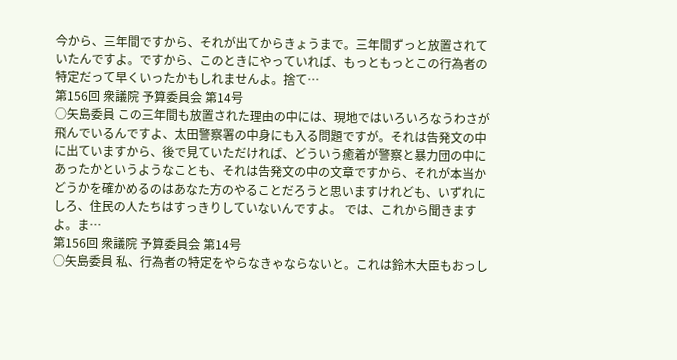今から、三年間ですから、それが出てからきょうまで。三年間ずっと放置されていたんですよ。ですから、このときにやっていれば、もっともっとこの行為者の特定だって早くいったかもしれませんよ。捨て…
第156回 衆議院 予算委員会 第14号
○矢島委員 この三年間も放置された理由の中には、現地ではいろいろなうわさが飛んでいるんですよ、太田警察署の中身にも入る問題ですが。それは告発文の中に出ていますから、後で見ていただければ、どういう癒着が警察と暴力団の中にあったかというようなことも、それは告発文の中の文章ですから、それが本当かどうかを確かめるのはあなた方のやることだろうと思いますけれども、いずれにしろ、住民の人たちはすっきりしていないんですよ。 では、これから聞きますよ。ま…
第156回 衆議院 予算委員会 第14号
○矢島委員 私、行為者の特定をやらなきゃならないと。これは鈴木大臣もおっし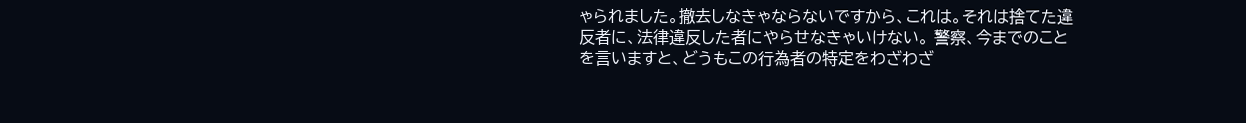ゃられました。撤去しなきゃならないですから、これは。それは捨てた違反者に、法律違反した者にやらせなきゃいけない。 警察、今までのことを言いますと、どうもこの行為者の特定をわざわざ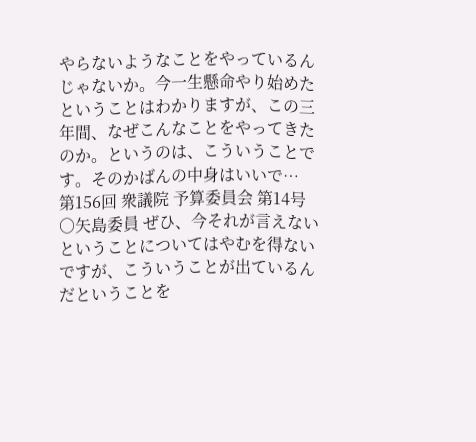やらないようなことをやっているんじゃないか。今一生懸命やり始めたということはわかりますが、この三年間、なぜこんなことをやってきたのか。というのは、こういうことです。そのかばんの中身はいいで…
第156回 衆議院 予算委員会 第14号
○矢島委員 ぜひ、今それが言えないということについてはやむを得ないですが、こういうことが出ているんだということを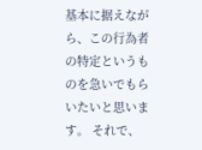基本に据えながら、この行為者の特定というものを急いでもらいたいと思います。 それで、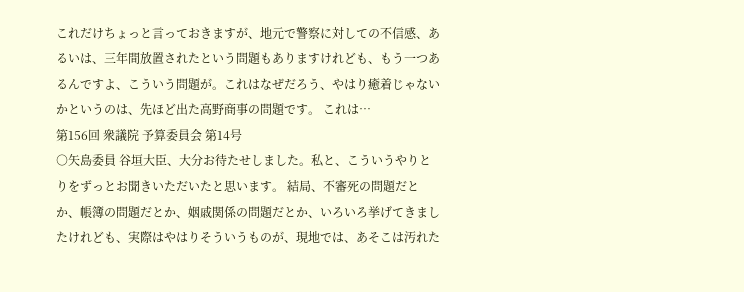これだけちょっと言っておきますが、地元で警察に対しての不信感、あるいは、三年間放置されたという問題もありますけれども、もう一つあるんですよ、こういう問題が。これはなぜだろう、やはり癒着じゃないかというのは、先ほど出た高野商事の問題です。 これは…
第156回 衆議院 予算委員会 第14号
○矢島委員 谷垣大臣、大分お待たせしました。私と、こういうやりとりをずっとお聞きいただいたと思います。 結局、不審死の問題だとか、帳簿の問題だとか、姻戚関係の問題だとか、いろいろ挙げてきましたけれども、実際はやはりそういうものが、現地では、あそこは汚れた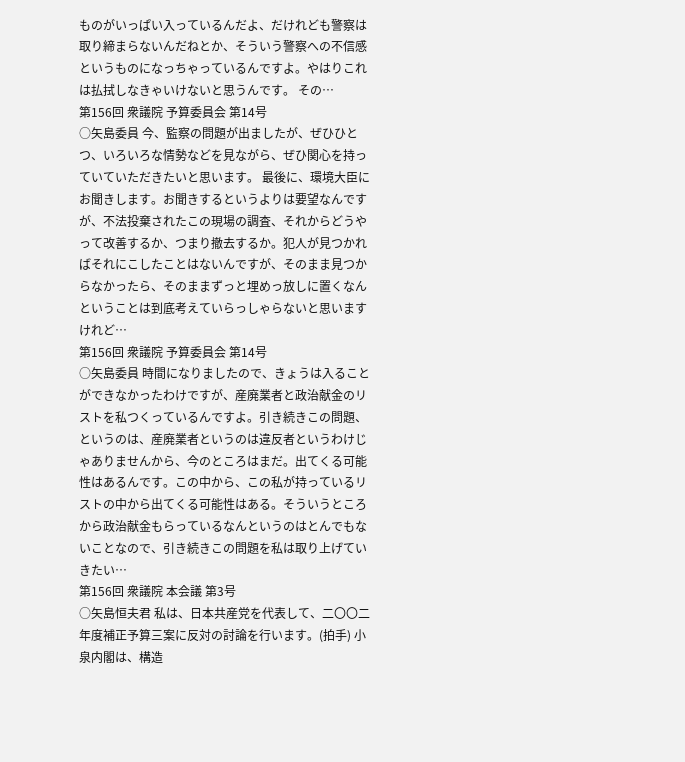ものがいっぱい入っているんだよ、だけれども警察は取り締まらないんだねとか、そういう警察への不信感というものになっちゃっているんですよ。やはりこれは払拭しなきゃいけないと思うんです。 その…
第156回 衆議院 予算委員会 第14号
○矢島委員 今、監察の問題が出ましたが、ぜひひとつ、いろいろな情勢などを見ながら、ぜひ関心を持っていていただきたいと思います。 最後に、環境大臣にお聞きします。お聞きするというよりは要望なんですが、不法投棄されたこの現場の調査、それからどうやって改善するか、つまり撤去するか。犯人が見つかればそれにこしたことはないんですが、そのまま見つからなかったら、そのままずっと埋めっ放しに置くなんということは到底考えていらっしゃらないと思いますけれど…
第156回 衆議院 予算委員会 第14号
○矢島委員 時間になりましたので、きょうは入ることができなかったわけですが、産廃業者と政治献金のリストを私つくっているんですよ。引き続きこの問題、というのは、産廃業者というのは違反者というわけじゃありませんから、今のところはまだ。出てくる可能性はあるんです。この中から、この私が持っているリストの中から出てくる可能性はある。そういうところから政治献金もらっているなんというのはとんでもないことなので、引き続きこの問題を私は取り上げていきたい…
第156回 衆議院 本会議 第3号
○矢島恒夫君 私は、日本共産党を代表して、二〇〇二年度補正予算三案に反対の討論を行います。(拍手) 小泉内閣は、構造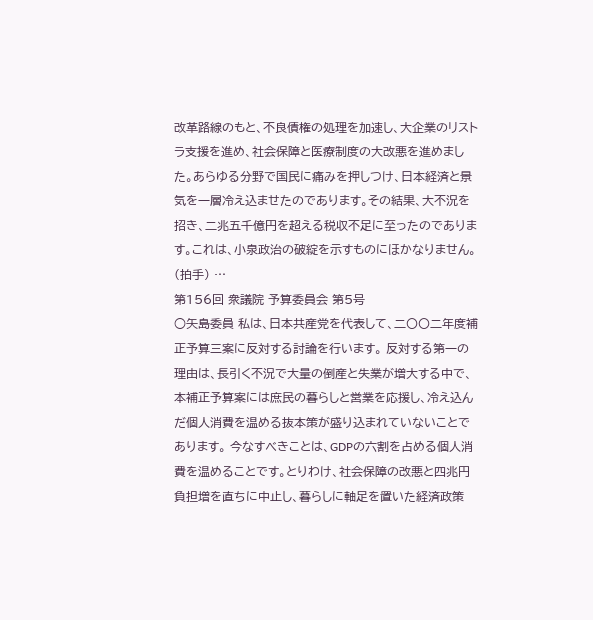改革路線のもと、不良債権の処理を加速し、大企業のリストラ支援を進め、社会保障と医療制度の大改悪を進めました。あらゆる分野で国民に痛みを押しつけ、日本経済と景気を一層冷え込ませたのであります。その結果、大不況を招き、二兆五千億円を超える税収不足に至ったのであります。これは、小泉政治の破綻を示すものにほかなりません。(拍手) …
第156回 衆議院 予算委員会 第5号
○矢島委員 私は、日本共産党を代表して、二〇〇二年度補正予算三案に反対する討論を行います。 反対する第一の理由は、長引く不況で大量の倒産と失業が増大する中で、本補正予算案には庶民の暮らしと営業を応援し、冷え込んだ個人消費を温める抜本策が盛り込まれていないことであります。 今なすべきことは、GDPの六割を占める個人消費を温めることです。とりわけ、社会保障の改悪と四兆円負担増を直ちに中止し、暮らしに軸足を置いた経済政策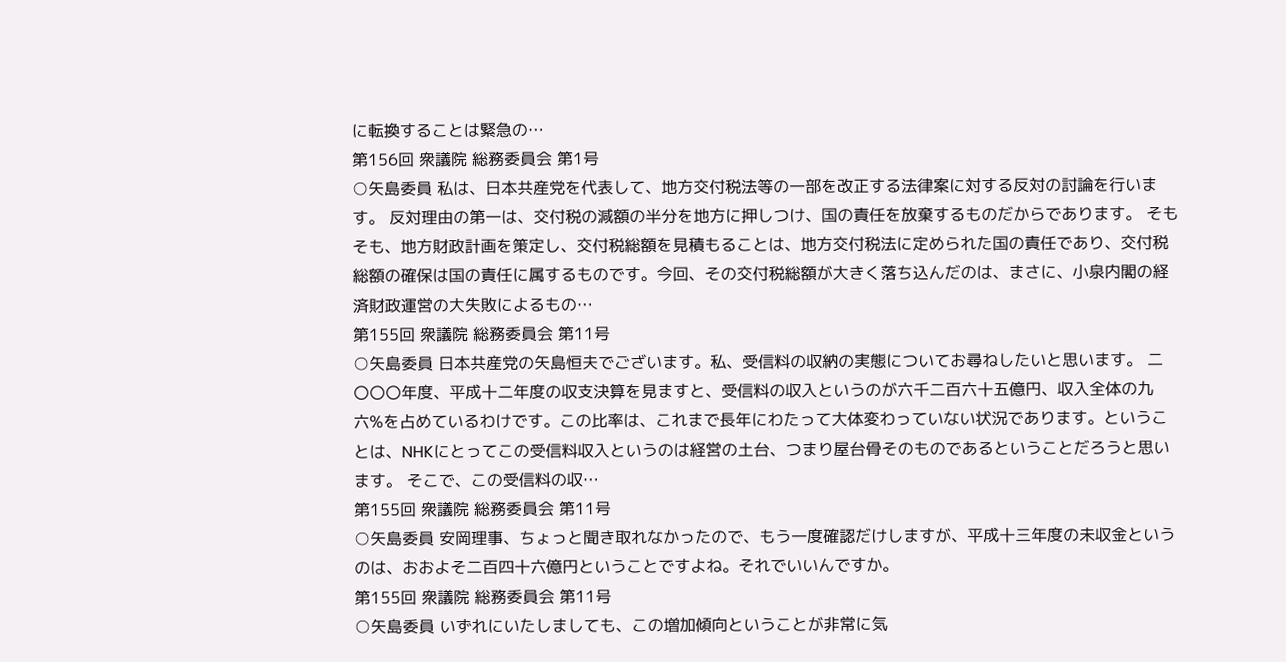に転換することは緊急の…
第156回 衆議院 総務委員会 第1号
○矢島委員 私は、日本共産党を代表して、地方交付税法等の一部を改正する法律案に対する反対の討論を行います。 反対理由の第一は、交付税の減額の半分を地方に押しつけ、国の責任を放棄するものだからであります。 そもそも、地方財政計画を策定し、交付税総額を見積もることは、地方交付税法に定められた国の責任であり、交付税総額の確保は国の責任に属するものです。今回、その交付税総額が大きく落ち込んだのは、まさに、小泉内閣の経済財政運営の大失敗によるもの…
第155回 衆議院 総務委員会 第11号
○矢島委員 日本共産党の矢島恒夫でございます。私、受信料の収納の実態についてお尋ねしたいと思います。 二〇〇〇年度、平成十二年度の収支決算を見ますと、受信料の収入というのが六千二百六十五億円、収入全体の九六%を占めているわけです。この比率は、これまで長年にわたって大体変わっていない状況であります。ということは、NHKにとってこの受信料収入というのは経営の土台、つまり屋台骨そのものであるということだろうと思います。 そこで、この受信料の収…
第155回 衆議院 総務委員会 第11号
○矢島委員 安岡理事、ちょっと聞き取れなかったので、もう一度確認だけしますが、平成十三年度の未収金というのは、おおよそ二百四十六億円ということですよね。それでいいんですか。
第155回 衆議院 総務委員会 第11号
○矢島委員 いずれにいたしましても、この増加傾向ということが非常に気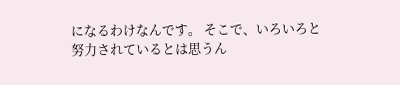になるわけなんです。 そこで、いろいろと努力されているとは思うん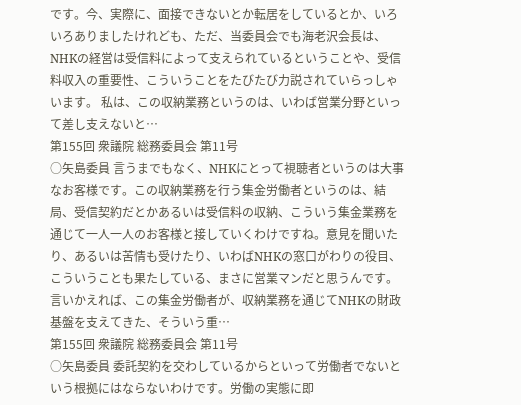です。今、実際に、面接できないとか転居をしているとか、いろいろありましたけれども、ただ、当委員会でも海老沢会長は、NHKの経営は受信料によって支えられているということや、受信料収入の重要性、こういうことをたびたび力説されていらっしゃいます。 私は、この収納業務というのは、いわば営業分野といって差し支えないと…
第155回 衆議院 総務委員会 第11号
○矢島委員 言うまでもなく、NHKにとって視聴者というのは大事なお客様です。この収納業務を行う集金労働者というのは、結局、受信契約だとかあるいは受信料の収納、こういう集金業務を通じて一人一人のお客様と接していくわけですね。意見を聞いたり、あるいは苦情も受けたり、いわばNHKの窓口がわりの役目、こういうことも果たしている、まさに営業マンだと思うんです。言いかえれば、この集金労働者が、収納業務を通じてNHKの財政基盤を支えてきた、そういう重…
第155回 衆議院 総務委員会 第11号
○矢島委員 委託契約を交わしているからといって労働者でないという根拠にはならないわけです。労働の実態に即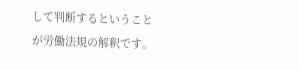して判断するということが労働法規の解釈です。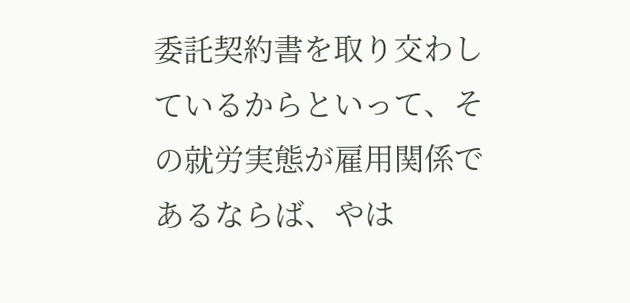委託契約書を取り交わしているからといって、その就労実態が雇用関係であるならば、やは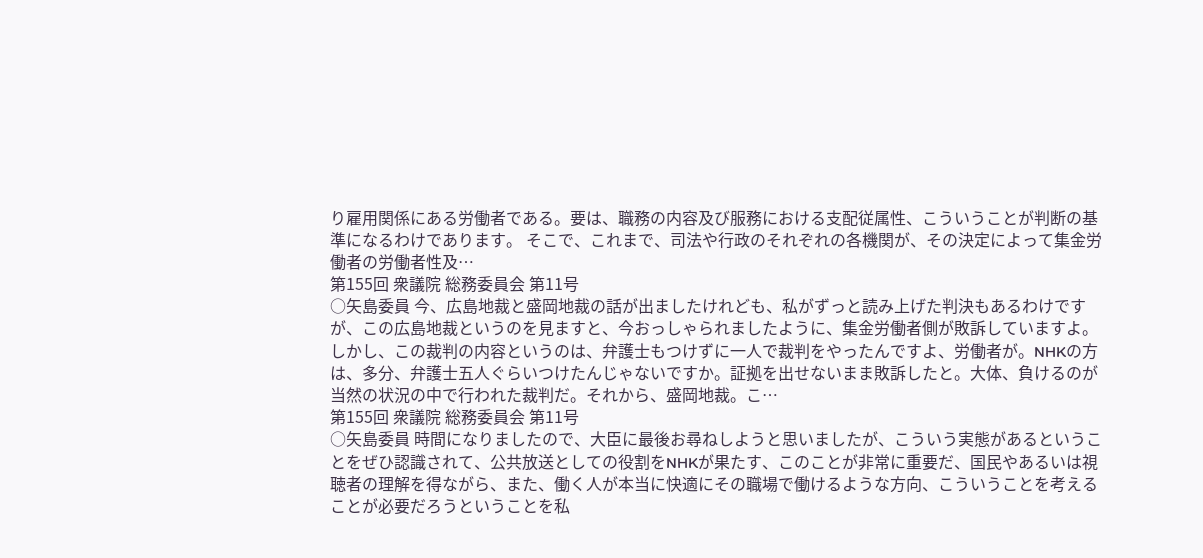り雇用関係にある労働者である。要は、職務の内容及び服務における支配従属性、こういうことが判断の基準になるわけであります。 そこで、これまで、司法や行政のそれぞれの各機関が、その決定によって集金労働者の労働者性及…
第155回 衆議院 総務委員会 第11号
○矢島委員 今、広島地裁と盛岡地裁の話が出ましたけれども、私がずっと読み上げた判決もあるわけですが、この広島地裁というのを見ますと、今おっしゃられましたように、集金労働者側が敗訴していますよ。しかし、この裁判の内容というのは、弁護士もつけずに一人で裁判をやったんですよ、労働者が。NHKの方は、多分、弁護士五人ぐらいつけたんじゃないですか。証拠を出せないまま敗訴したと。大体、負けるのが当然の状況の中で行われた裁判だ。それから、盛岡地裁。こ…
第155回 衆議院 総務委員会 第11号
○矢島委員 時間になりましたので、大臣に最後お尋ねしようと思いましたが、こういう実態があるということをぜひ認識されて、公共放送としての役割をNHKが果たす、このことが非常に重要だ、国民やあるいは視聴者の理解を得ながら、また、働く人が本当に快適にその職場で働けるような方向、こういうことを考えることが必要だろうということを私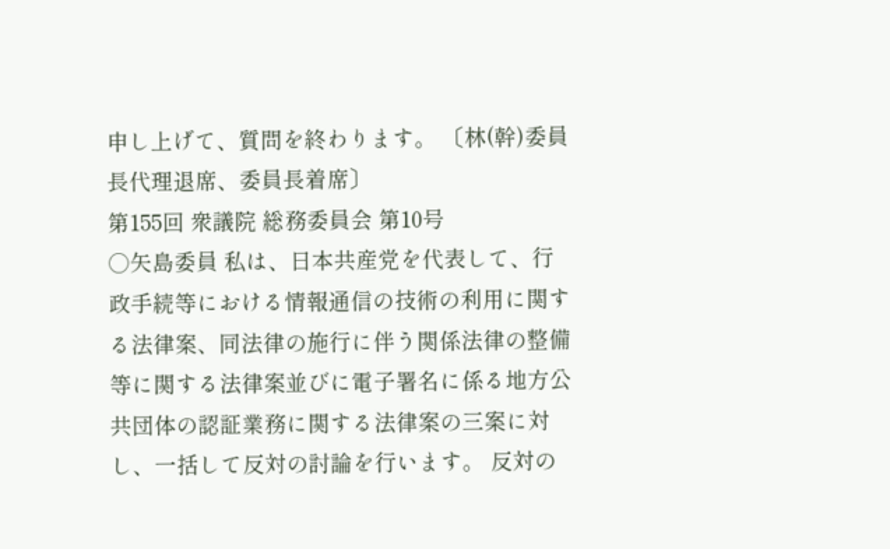申し上げて、質問を終わります。 〔林(幹)委員長代理退席、委員長着席〕
第155回 衆議院 総務委員会 第10号
○矢島委員 私は、日本共産党を代表して、行政手続等における情報通信の技術の利用に関する法律案、同法律の施行に伴う関係法律の整備等に関する法律案並びに電子署名に係る地方公共団体の認証業務に関する法律案の三案に対し、一括して反対の討論を行います。 反対の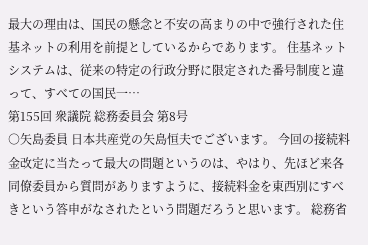最大の理由は、国民の懸念と不安の高まりの中で強行された住基ネットの利用を前提としているからであります。 住基ネットシステムは、従来の特定の行政分野に限定された番号制度と違って、すべての国民一…
第155回 衆議院 総務委員会 第8号
○矢島委員 日本共産党の矢島恒夫でございます。 今回の接続料金改定に当たって最大の問題というのは、やはり、先ほど来各同僚委員から質問がありますように、接続料金を東西別にすべきという答申がなされたという問題だろうと思います。 総務省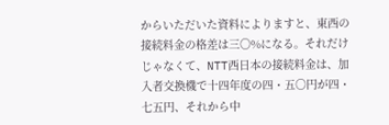からいただいた資料によりますと、東西の接続料金の格差は三〇%になる。それだけじゃなくて、NTT西日本の接続料金は、加入者交換機で十四年度の四・五〇円が四・七五円、それから中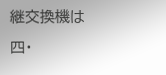継交換機は四・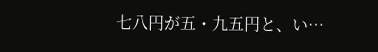七八円が五・九五円と、い…